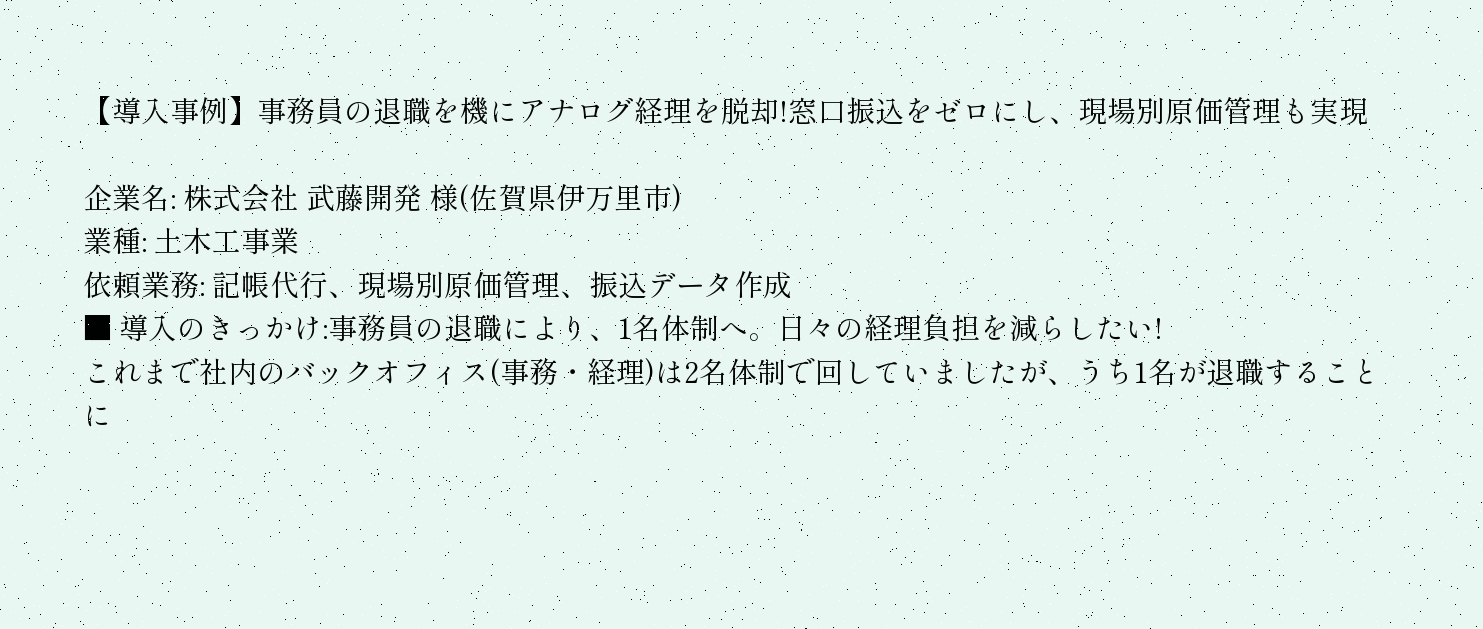【導入事例】事務員の退職を機にアナログ経理を脱却!窓口振込をゼロにし、現場別原価管理も実現

企業名: 株式会社 武藤開発 様(佐賀県伊万里市)
業種: 土木工事業
依頼業務: 記帳代行、現場別原価管理、振込データ作成
■ 導入のきっかけ:事務員の退職により、1名体制へ。日々の経理負担を減らしたい!
これまで社内のバックオフィス(事務・経理)は2名体制で回していましたが、うち1名が退職することに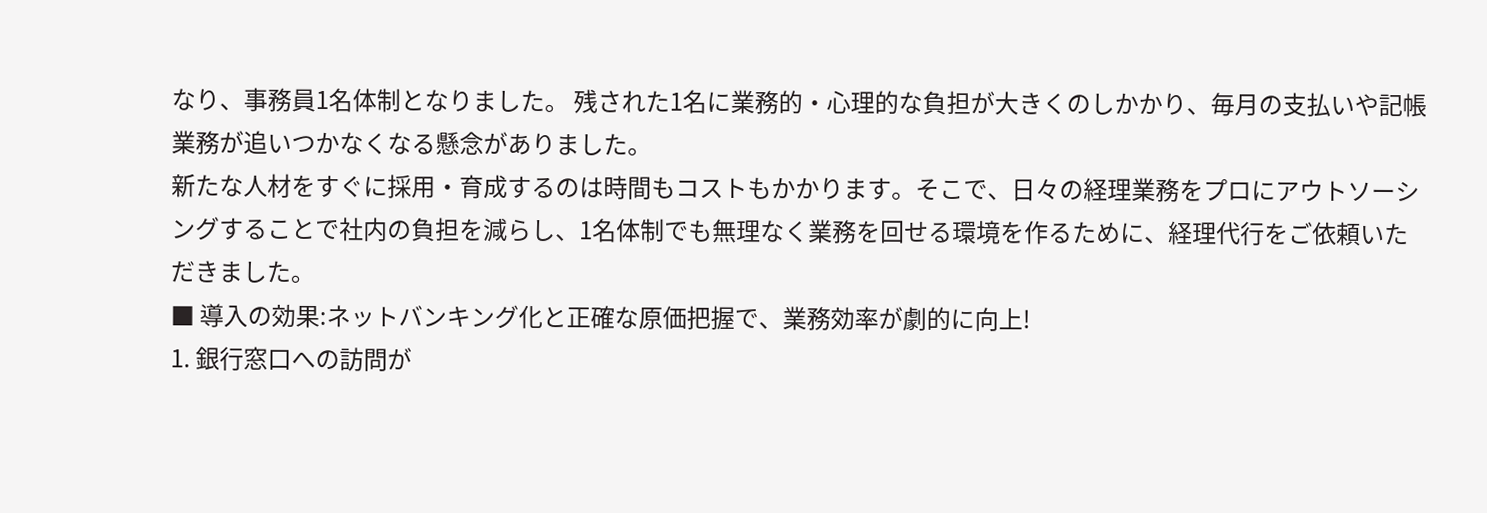なり、事務員1名体制となりました。 残された1名に業務的・心理的な負担が大きくのしかかり、毎月の支払いや記帳業務が追いつかなくなる懸念がありました。
新たな人材をすぐに採用・育成するのは時間もコストもかかります。そこで、日々の経理業務をプロにアウトソーシングすることで社内の負担を減らし、1名体制でも無理なく業務を回せる環境を作るために、経理代行をご依頼いただきました。
■ 導入の効果:ネットバンキング化と正確な原価把握で、業務効率が劇的に向上!
1. 銀行窓口への訪問が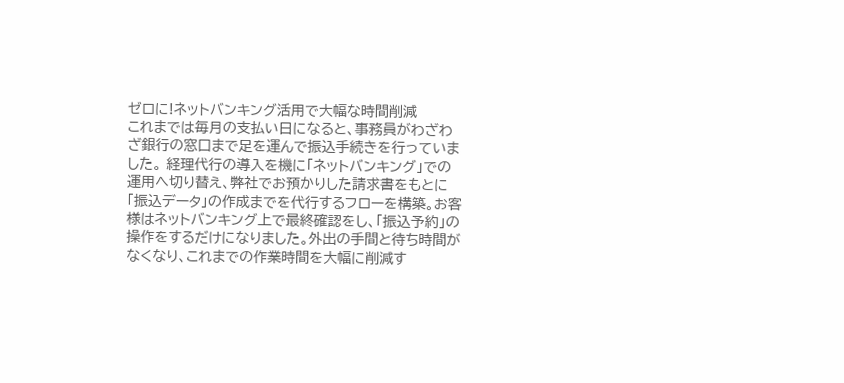ゼロに!ネットバンキング活用で大幅な時間削減
これまでは毎月の支払い日になると、事務員がわざわざ銀行の窓口まで足を運んで振込手続きを行っていました。 経理代行の導入を機に「ネットバンキング」での運用へ切り替え、弊社でお預かりした請求書をもとに「振込データ」の作成までを代行するフローを構築。お客様はネットバンキング上で最終確認をし、「振込予約」の操作をするだけになりました。外出の手間と待ち時間がなくなり、これまでの作業時間を大幅に削減す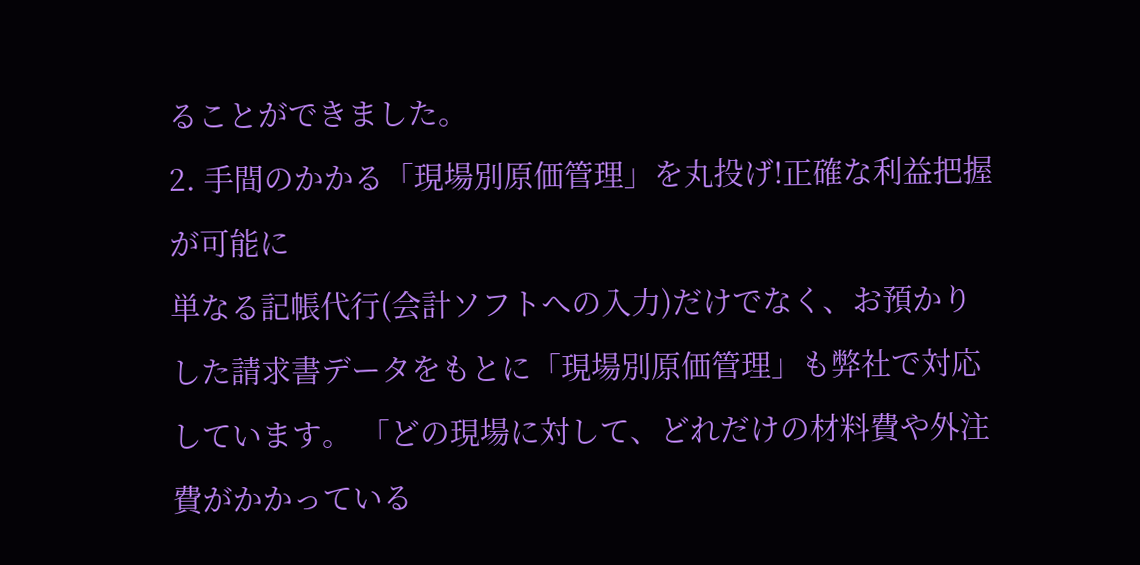ることができました。
2. 手間のかかる「現場別原価管理」を丸投げ!正確な利益把握が可能に
単なる記帳代行(会計ソフトへの入力)だけでなく、お預かりした請求書データをもとに「現場別原価管理」も弊社で対応しています。 「どの現場に対して、どれだけの材料費や外注費がかかっている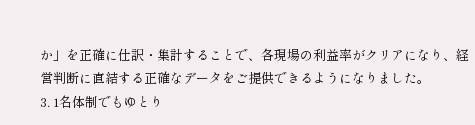か」を正確に仕訳・集計することで、各現場の利益率がクリアになり、経営判断に直結する正確なデータをご提供できるようになりました。
3. 1名体制でもゆとり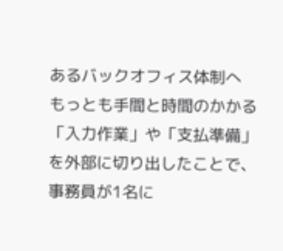あるバックオフィス体制へ
もっとも手間と時間のかかる「入力作業」や「支払準備」を外部に切り出したことで、事務員が1名に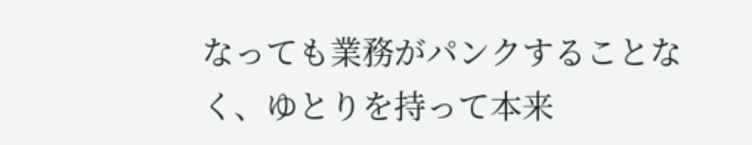なっても業務がパンクすることなく、ゆとりを持って本来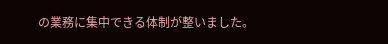の業務に集中できる体制が整いました。